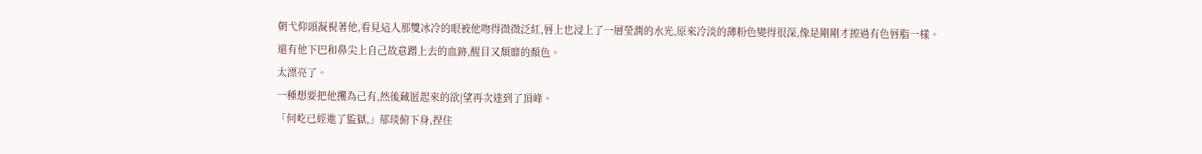朝弋仰頭凝視著他,看見這人那雙冰冷的眼被他吻得微微泛紅,唇上也浸上了一層瑩潤的水光,原來冷淡的薄粉色變得很深,像是剛剛才擦過有色唇脂一樣。
還有他下巴和鼻尖上自己故意蹭上去的血跡,醒目又頹靡的顏色。
太漂亮了。
一種想要把他攫為己有,然後藏匿起來的欲|望再次達到了頂峰。
「何屹已經進了監獄,」郁琰俯下身,捏住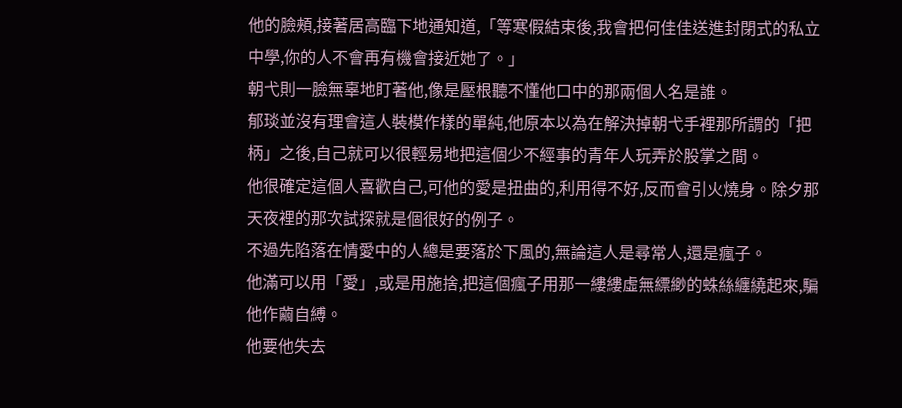他的臉頰,接著居高臨下地通知道,「等寒假結束後,我會把何佳佳送進封閉式的私立中學,你的人不會再有機會接近她了。」
朝弋則一臉無辜地盯著他,像是壓根聽不懂他口中的那兩個人名是誰。
郁琰並沒有理會這人裝模作樣的單純,他原本以為在解決掉朝弋手裡那所謂的「把柄」之後,自己就可以很輕易地把這個少不經事的青年人玩弄於股掌之間。
他很確定這個人喜歡自己,可他的愛是扭曲的,利用得不好,反而會引火燒身。除夕那天夜裡的那次試探就是個很好的例子。
不過先陷落在情愛中的人總是要落於下風的,無論這人是尋常人,還是瘋子。
他滿可以用「愛」,或是用施捨,把這個瘋子用那一縷縷虛無縹緲的蛛絲纏繞起來,騙他作繭自縛。
他要他失去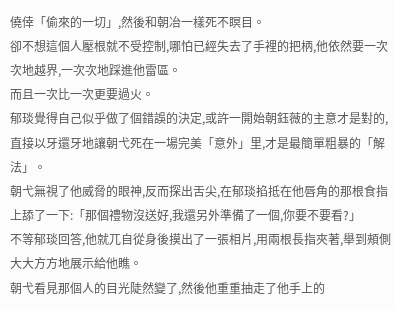僥倖「偷來的一切」,然後和朝冶一樣死不瞑目。
卻不想這個人壓根就不受控制,哪怕已經失去了手裡的把柄,他依然要一次次地越界,一次次地踩進他雷區。
而且一次比一次更要過火。
郁琰覺得自己似乎做了個錯誤的決定,或許一開始朝鈺薇的主意才是對的,直接以牙還牙地讓朝弋死在一場完美「意外」里,才是最簡單粗暴的「解法」。
朝弋無視了他威脅的眼神,反而探出舌尖,在郁琰掐抵在他唇角的那根食指上舔了一下:「那個禮物沒送好,我還另外準備了一個,你要不要看?」
不等郁琰回答,他就兀自從身後摸出了一張相片,用兩根長指夾著,舉到頰側大大方方地展示給他瞧。
朝弋看見那個人的目光陡然變了,然後他重重抽走了他手上的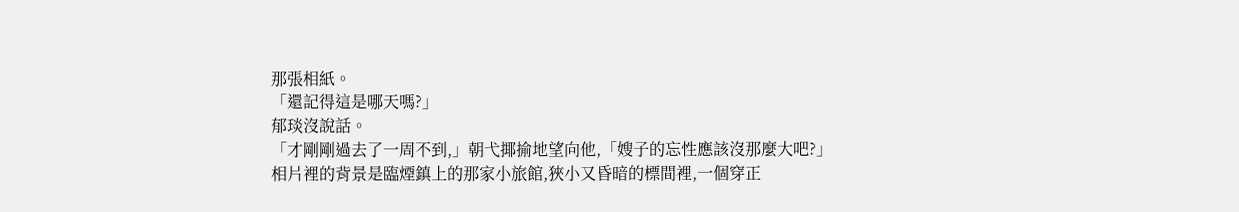那張相紙。
「還記得這是哪天嗎?」
郁琰沒說話。
「才剛剛過去了一周不到,」朝弋揶揄地望向他,「嫂子的忘性應該沒那麼大吧?」
相片裡的背景是臨煙鎮上的那家小旅館,狹小又昏暗的標間裡,一個穿正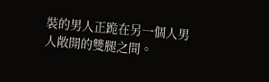裝的男人正跪在另一個人男人敞開的雙腿之間。